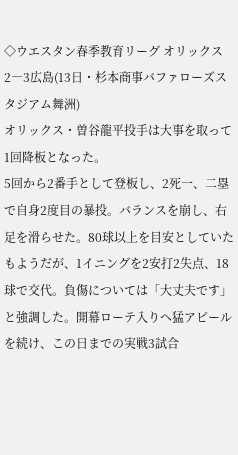◇ウエスタン春季教育リーグ オリックス2―3広島(13日・杉本商事バファローズスタジアム舞洲)
オリックス・曽谷龍平投手は大事を取って1回降板となった。
5回から2番手として登板し、2死一、二塁で自身2度目の暴投。バランスを崩し、右足を滑らせた。80球以上を目安としていたもようだが、1イニングを2安打2失点、18球で交代。負傷については「大丈夫です」と強調した。開幕ローテ入りへ猛アピールを続け、この日までの実戦3試合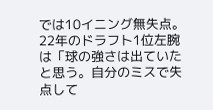では10イニング無失点。22年のドラフト1位左腕は「球の強さは出ていたと思う。自分のミスで失点して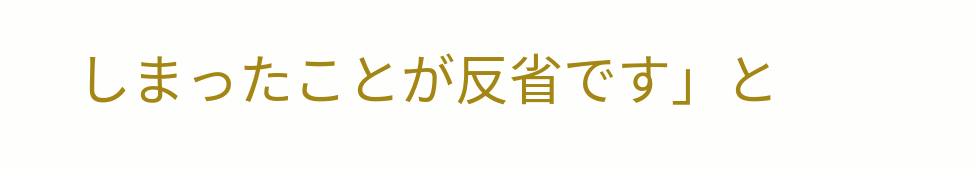しまったことが反省です」と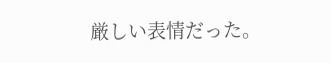厳しい表情だった。